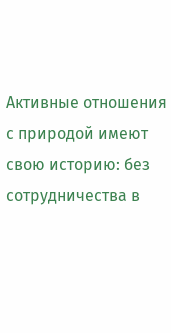Активные отношения с природой имеют свою историю: без сотрудничества в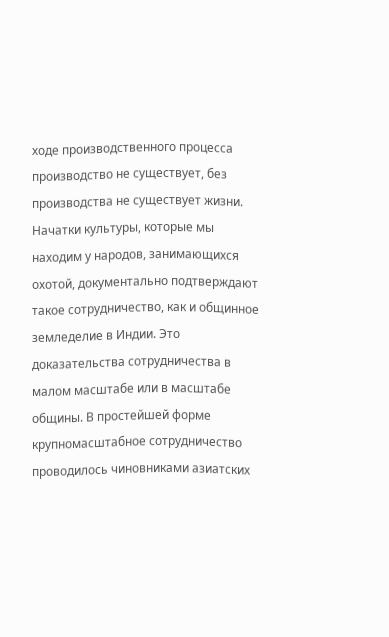ходе производственного процесса производство не существует, без производства не существует жизни. Начатки культуры, которые мы находим у народов, занимающихся охотой, документально подтверждают такое сотрудничество, как и общинное земледелие в Индии. Это доказательства сотрудничества в малом масштабе или в масштабе общины. В простейшей форме крупномасштабное сотрудничество проводилось чиновниками азиатских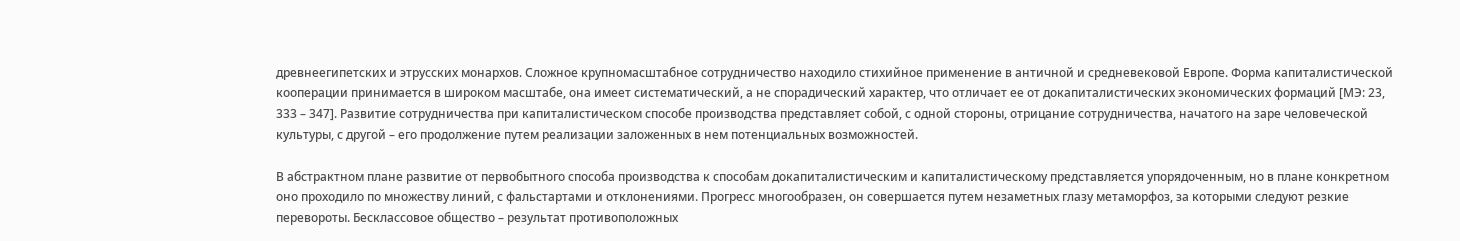древнеегипетских и этрусских монархов. Сложное крупномасштабное сотрудничество находило стихийное применение в античной и средневековой Европе. Форма капиталистической кооперации принимается в широком масштабе, она имеет систематический, а не спорадический характер, что отличает ее от докапиталистических экономических формаций [МЭ: 23, 333 – 347]. Развитие сотрудничества при капиталистическом способе производства представляет собой, с одной стороны, отрицание сотрудничества, начатого на заре человеческой культуры, с другой – его продолжение путем реализации заложенных в нем потенциальных возможностей.

В абстрактном плане развитие от первобытного способа производства к способам докапиталистическим и капиталистическому представляется упорядоченным, но в плане конкретном оно проходило по множеству линий, с фальстартами и отклонениями. Прогресс многообразен, он совершается путем незаметных глазу метаморфоз, за которыми следуют резкие перевороты. Бесклассовое общество – результат противоположных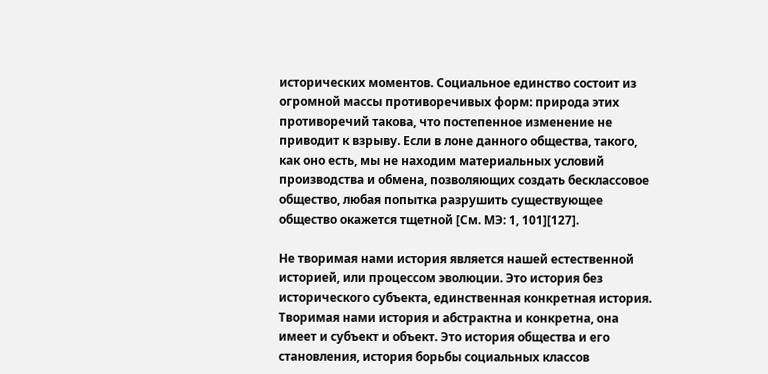исторических моментов. Социальное единство состоит из огромной массы противоречивых форм: природа этих противоречий такова, что постепенное изменение не приводит к взрыву. Если в лоне данного общества, такого, как оно есть, мы не находим материальных условий производства и обмена, позволяющих создать бесклассовое общество, любая попытка разрушить существующее общество окажется тщетной [См. МЭ: 1, 101][127].

Не творимая нами история является нашей естественной историей, или процессом эволюции. Это история без исторического субъекта, единственная конкретная история. Творимая нами история и абстрактна и конкретна, она имеет и субъект и объект. Это история общества и его становления, история борьбы социальных классов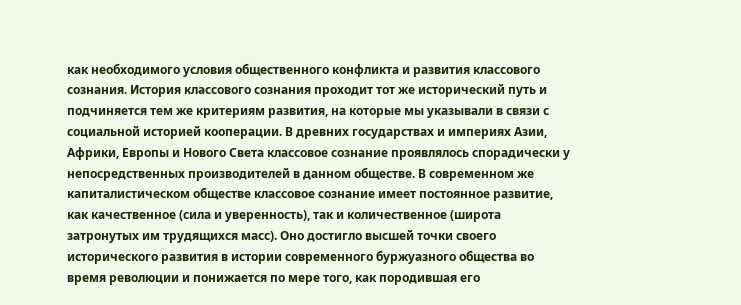как необходимого условия общественного конфликта и развития классового сознания. История классового сознания проходит тот же исторический путь и подчиняется тем же критериям развития, на которые мы указывали в связи с социальной историей кооперации. В древних государствах и империях Азии, Африки, Европы и Нового Света классовое сознание проявлялось спорадически у непосредственных производителей в данном обществе. В современном же капиталистическом обществе классовое сознание имеет постоянное развитие, как качественное (сила и уверенность), так и количественное (широта затронутых им трудящихся масс). Оно достигло высшей точки своего исторического развития в истории современного буржуазного общества во время революции и понижается по мере того, как породившая его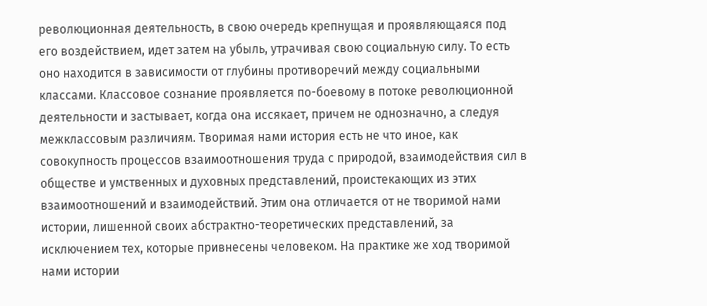революционная деятельность, в свою очередь крепнущая и проявляющаяся под его воздействием, идет затем на убыль, утрачивая свою социальную силу. То есть оно находится в зависимости от глубины противоречий между социальными классами. Классовое сознание проявляется по-боевому в потоке революционной деятельности и застывает, когда она иссякает, причем не однозначно, а следуя межклассовым различиям. Творимая нами история есть не что иное, как совокупность процессов взаимоотношения труда с природой, взаимодействия сил в обществе и умственных и духовных представлений, проистекающих из этих взаимоотношений и взаимодействий. Этим она отличается от не творимой нами истории, лишенной своих абстрактно-теоретических представлений, за исключением тех, которые привнесены человеком. На практике же ход творимой нами истории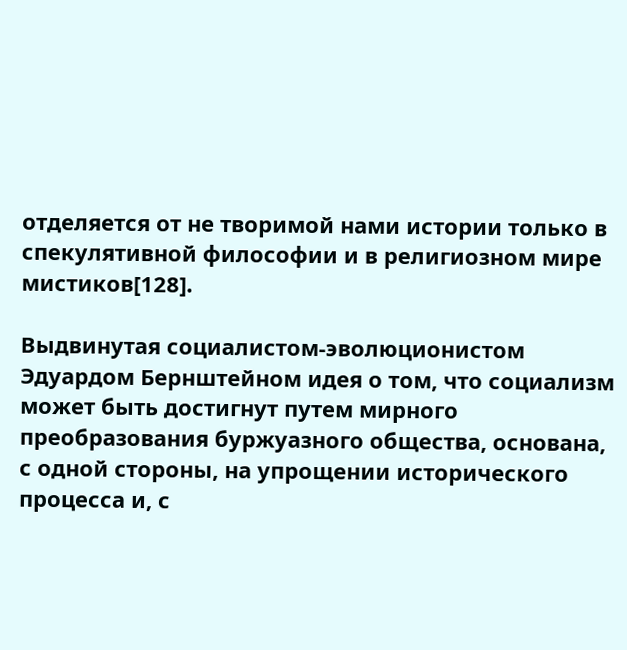отделяется от не творимой нами истории только в спекулятивной философии и в религиозном мире мистиков[128].

Выдвинутая социалистом-эволюционистом Эдуардом Бернштейном идея о том, что социализм может быть достигнут путем мирного преобразования буржуазного общества, основана, с одной стороны, на упрощении исторического процесса и, с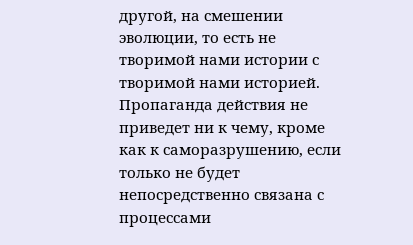другой, на смешении эволюции, то есть не творимой нами истории с творимой нами историей. Пропаганда действия не приведет ни к чему, кроме как к саморазрушению, если только не будет непосредственно связана с процессами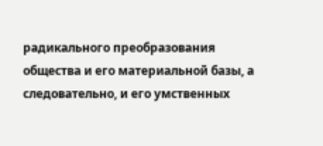радикального преобразования общества и его материальной базы, а следовательно, и его умственных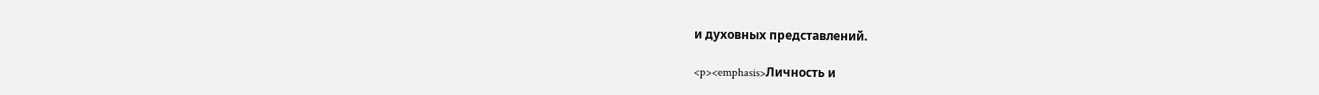и духовных представлений.

<p><emphasis>Личность и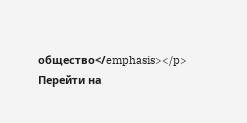общество</emphasis></p>
Перейти на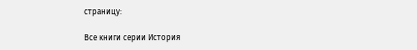страницу:

Все книги серии История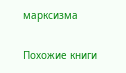марксизма

Похожие книги